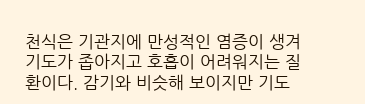천식은 기관지에 만성적인 염증이 생겨 기도가 좁아지고 호흡이 어려워지는 질환이다. 감기와 비슷해 보이지만 기도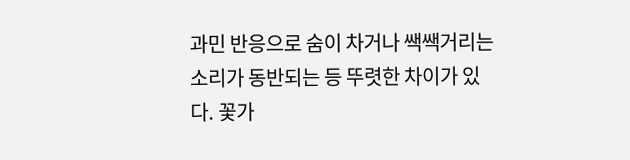과민 반응으로 숨이 차거나 쌕쌕거리는 소리가 동반되는 등 뚜렷한 차이가 있다. 꽃가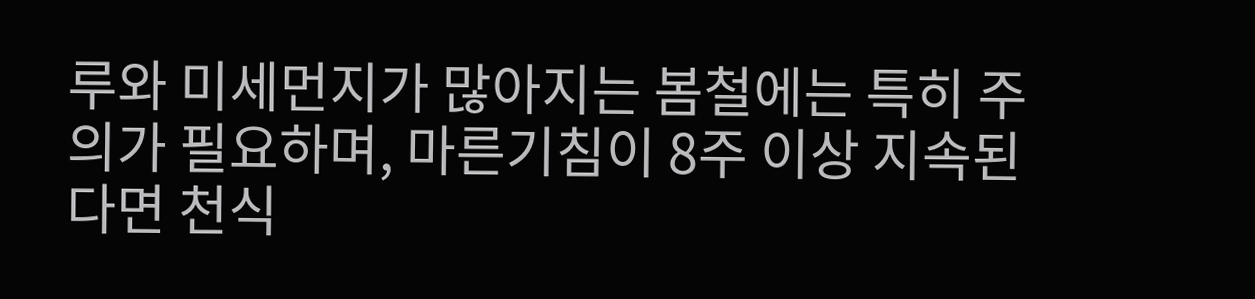루와 미세먼지가 많아지는 봄철에는 특히 주의가 필요하며, 마른기침이 8주 이상 지속된다면 천식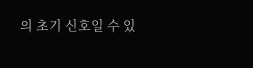의 초기 신호일 수 있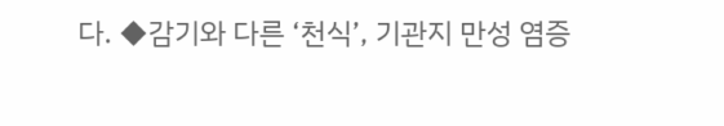다. ◆감기와 다른 ‘천식’, 기관지 만성 염증